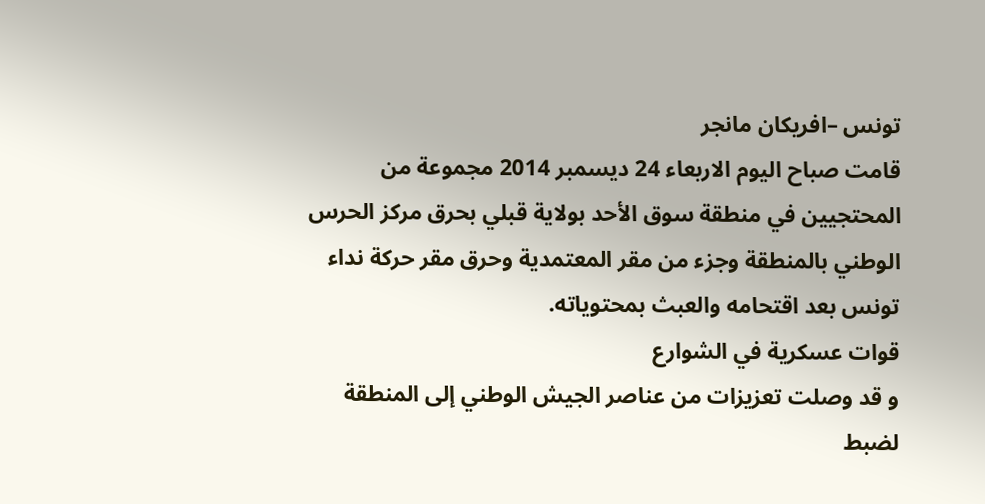تونس –افريكان مانجر
قامت صباح اليوم الاربعاء 24 ديسمبر 2014 مجموعة من المحتجيين في منطقة سوق الأحد بولاية قبلي بحرق مركز الحرس الوطني بالمنطقة وجزء من مقر المعتمدية وحرق مقر حركة نداء تونس بعد اقتحامه والعبث بمحتوياته.
قوات عسكرية في الشوارع
و قد وصلت تعزيزات من عناصر الجيش الوطني إلى المنطقة لضبط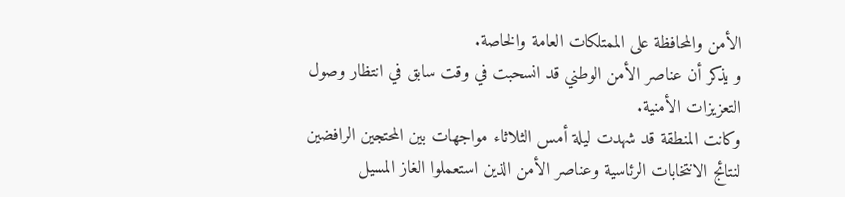الأمن والمحافظة على الممتلكات العامة والخاصة.
و يذكر أن عناصر الأمن الوطني قد انسحبت في وقت سابق في انتظار وصول التعزيزات الأمنية.
وكانت المنطقة قد شهدت ليلة أمس الثلاثاء مواجهات بين المحتجين الرافضين لنتائج الانتخابات الرئاسية وعناصر الأمن الذين استعملوا الغاز المسيل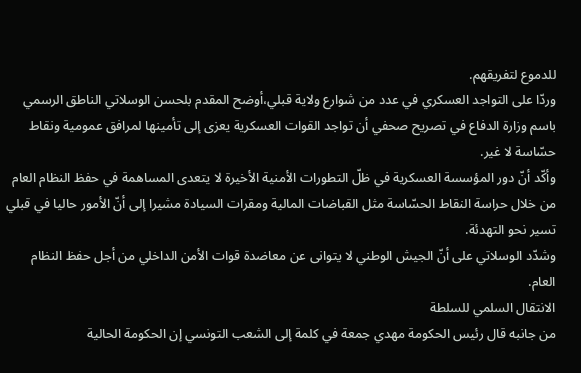للدموع لتفريقهم.
وردّا على التواجد العسكري في عدد من شوارع ولاية قبلي،أوضح المقدم بلحسن الوسلاتي الناطق الرسمي باسم وزارة الدفاع في تصريح صحفي أن تواجد القوات العسكرية يعزى إلى تأمينها لمرافق عمومية ونقاط حسّاسة لا غير.
وأكّد أنّ دور المؤسسة العسكرية في ظلّ التطورات الأمنية الأخيرة لا يتعدى المساهمة في حفظ النظام العام من خلال حراسة النقاط الحسّاسة مثل القباضات المالية ومقرات السيادة مشيرا إلى أنّ الأمور حاليا في قبلي تسير نحو التهدئة.
وشدّد الوسلاتي على أنّ الجيش الوطني لا يتوانى عن معاضدة قوات الأمن الداخلي من أجل حفظ النظام العام.
الانتقال السلمي للسلطة
من جانبه قال رئيس الحكومة مهدي جمعة في كلمة إلى الشعب التونسي إن الحكومة الحالية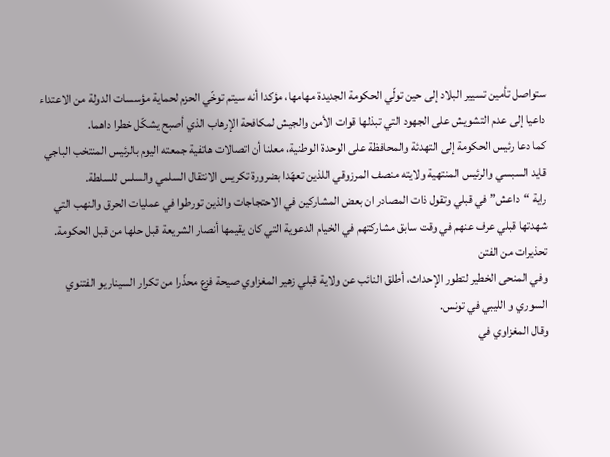ستواصل تأمين تسيير البلاد إلى حين تولّي الحكومة الجديدة مهامها، مؤكدا أنه سيتم توخّي الحزم لحماية مؤسسات الدولة من الاعتداء داعيا إلى عدم التشويش على الجهود التي تبذلها قوات الأمن والجيش لمكافحة الإرهاب الذي أصبح يشكّل خطرا داهما.
كما دعا رئيس الحكومة إلى التهدئة والمحافظة على الوحدة الوطنية، معلنا أن اتصالات هاتفية جمعته اليوم بالرئيس المنتخب الباجي قايد السبسي والرئيس المنتهية ولايته منصف المرزوقي اللذين تعهّدا بضرورة تكريس الانتقال السلمي والسلس للسلطة.
راية “داعش” في قبلي وتقول ذات المصادر ان بعض المشاركين في الاحتجاجات والذين تورطوا في عمليات الحرق والنهب التي شهدتها قبلي عرف عنهم في وقت سابق مشاركتهم في الخيام الدعوية التي كان يقيمها أنصار الشريعة قبل حلها من قبل الحكومة.
تحذيرات من الفتن
وفي المنحى الخطير لتطور الإحداث، أطلق النائب عن ولاية قبلي زهير المغزاوي صيحة فزع محذّرا من تكرار السيناريو الفتنوي السوري و الليبي في تونس.
وقال المغزاوي في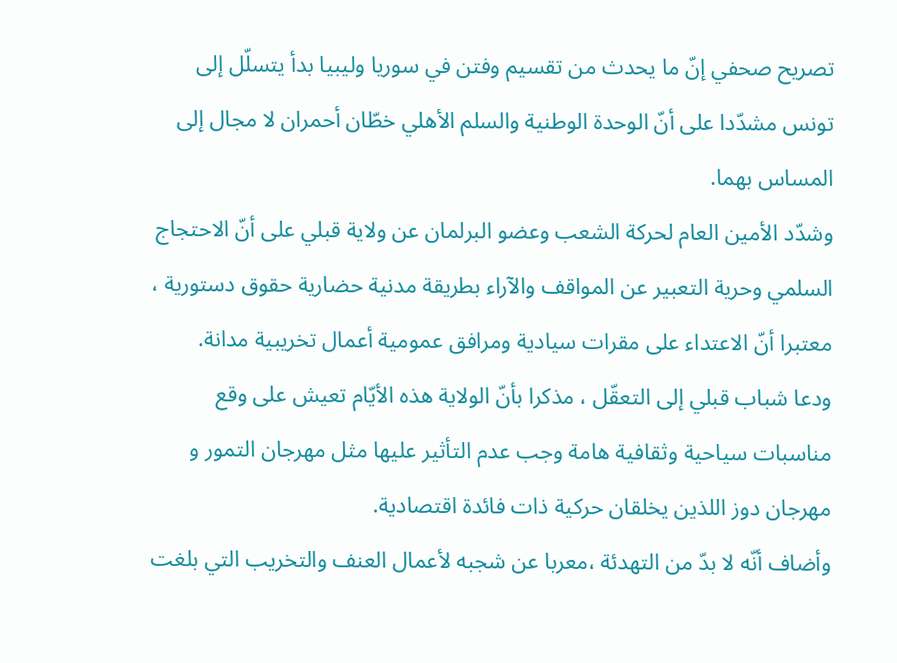تصريح صحفي إنّ ما يحدث من تقسيم وفتن في سوريا وليبيا بدأ يتسلّل إلى تونس مشدّدا على أنّ الوحدة الوطنية والسلم الأهلي خطّان أحمران لا مجال إلى المساس بهما.
وشدّد الأمين العام لحركة الشعب وعضو البرلمان عن ولاية قبلي على أنّ الاحتجاج السلمي وحرية التعبير عن المواقف والآراء بطريقة مدنية حضارية حقوق دستورية ، معتبرا أنّ الاعتداء على مقرات سيادية ومرافق عمومية أعمال تخريبية مدانة.
ودعا شباب قبلي إلى التعقّل ، مذكرا بأنّ الولاية هذه الأيّام تعيش على وقع مناسبات سياحية وثقافية هامة وجب عدم التأثير عليها مثل مهرجان التمور و مهرجان دوز اللذين يخلقان حركية ذات فائدة اقتصادية.
وأضاف أنّه لا بدّ من التهدئة ،معربا عن شجبه لأعمال العنف والتخريب التي بلغت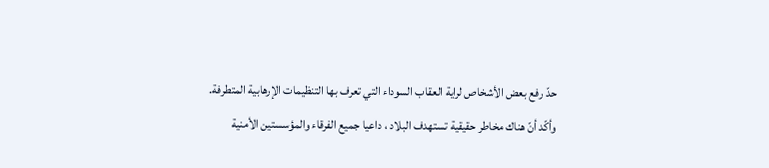حدّ رفع بعض الأشخاص لراية العقاب السوداء التي تعرف بها التنظيمات الإرهابية المتطرفة.
وأكّد أنّ هناك مخاطر حقيقية تستهدف البلاد ، داعيا جميع الفرقاء والمؤسستين الأمنية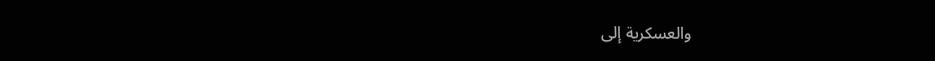والعسكرية إلى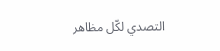التصدي لكّل مظاهر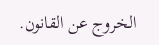الخروج عن القانون.